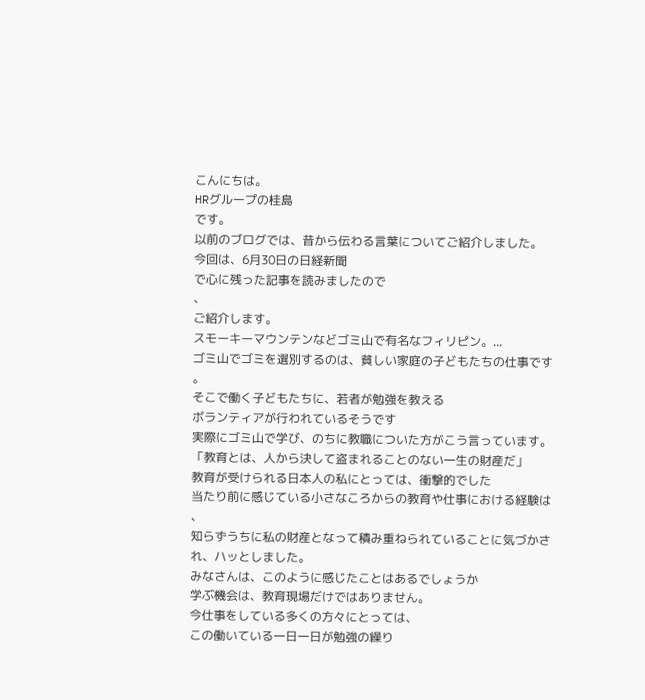こんにちは。
HRグループの桂島
です。
以前のブログでは、昔から伝わる言葉についてご紹介しました。
今回は、6月30日の日経新聞
で心に残った記事を読みましたので
、
ご紹介します。
スモーキーマウンテンなどゴミ山で有名なフィリピン。...
ゴミ山でゴミを選別するのは、貧しい家庭の子どもたちの仕事です
。
そこで働く子どもたちに、若者が勉強を教える
ボランティアが行われているそうです
実際にゴミ山で学び、のちに教職についた方がこう言っています。
「教育とは、人から決して盗まれることのない一生の財産だ」
教育が受けられる日本人の私にとっては、衝撃的でした
当たり前に感じている小さなころからの教育や仕事における経験は
、
知らずうちに私の財産となって積み重ねられていることに気づかさ
れ、ハッとしました。
みなさんは、このように感じたことはあるでしょうか
学ぶ機会は、教育現場だけではありません。
今仕事をしている多くの方々にとっては、
この働いている一日一日が勉強の繰り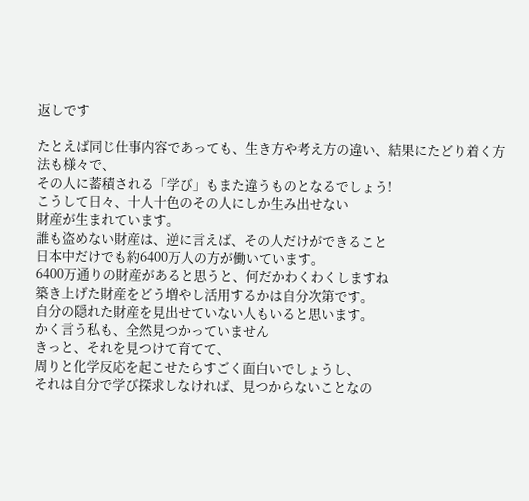返しです

たとえば同じ仕事内容であっても、生き方や考え方の違い、結果にたどり着く方法も様々で、
その人に蓄積される「学び」もまた違うものとなるでしょう!
こうして日々、十人十色のその人にしか生み出せない
財産が生まれています。
誰も盗めない財産は、逆に言えば、その人だけができること
日本中だけでも約6400万人の方が働いています。
6400万通りの財産があると思うと、何だかわくわくしますね
築き上げた財産をどう増やし活用するかは自分次第です。
自分の隠れた財産を見出せていない人もいると思います。
かく言う私も、全然見つかっていません
きっと、それを見つけて育てて、
周りと化学反応を起こせたらすごく面白いでしょうし、
それは自分で学び探求しなければ、見つからないことなの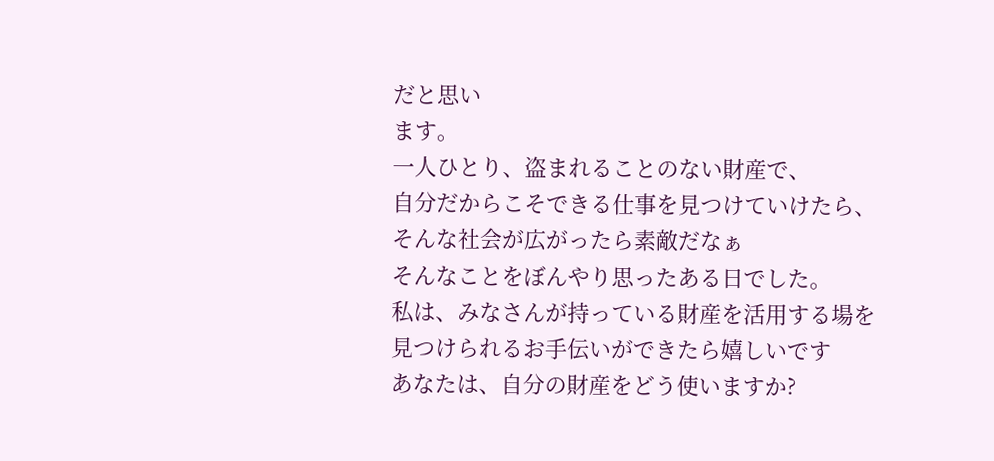だと思い
ます。
一人ひとり、盗まれることのない財産で、
自分だからこそできる仕事を見つけていけたら、
そんな社会が広がったら素敵だなぁ
そんなことをぼんやり思ったある日でした。
私は、みなさんが持っている財産を活用する場を
見つけられるお手伝いができたら嬉しいです
あなたは、自分の財産をどう使いますか?